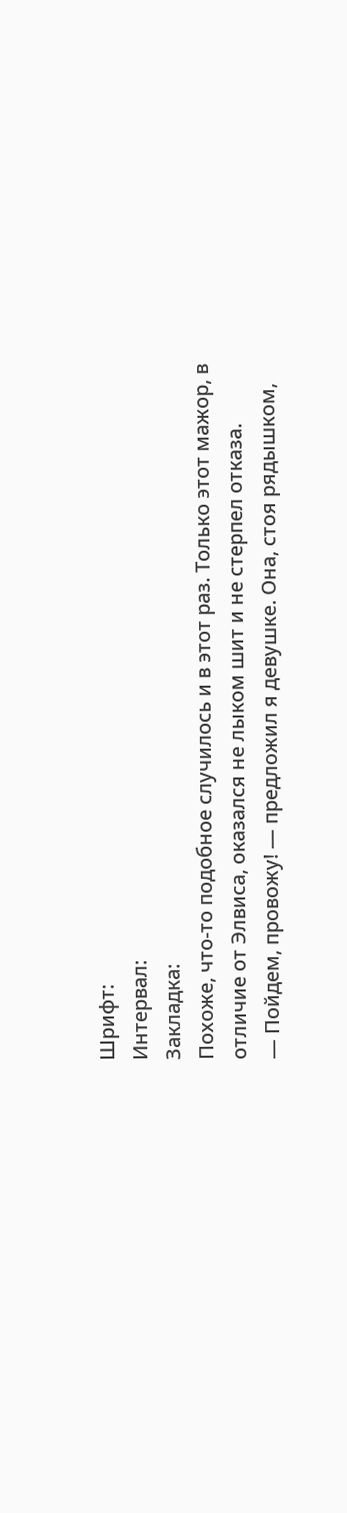Шрифт:
Интервал:
Закладка:
Похоже, что-то подобное случилось и в этот раз. Только этот мажор, в отличие от Элвиса, оказался не лыком шит и не стерпел отказа.
— Пойдем, провожу! — предложил я девушке. Она, стоя рядышком,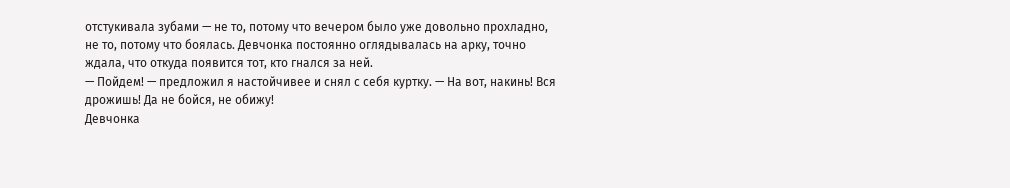отстукивала зубами — не то, потому что вечером было уже довольно прохладно, не то, потому что боялась. Девчонка постоянно оглядывалась на арку, точно ждала, что откуда появится тот, кто гнался за ней.
— Пойдем! — предложил я настойчивее и снял с себя куртку. — На вот, накинь! Вся дрожишь! Да не бойся, не обижу!
Девчонка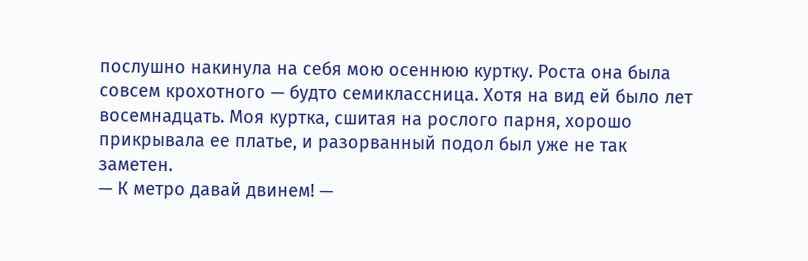послушно накинула на себя мою осеннюю куртку. Роста она была совсем крохотного — будто семиклассница. Хотя на вид ей было лет восемнадцать. Моя куртка, сшитая на рослого парня, хорошо прикрывала ее платье, и разорванный подол был уже не так заметен.
— К метро давай двинем! —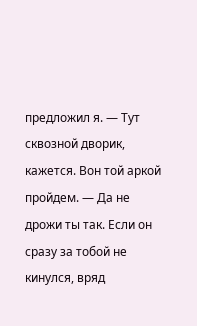предложил я. — Тут сквозной дворик, кажется. Вон той аркой пройдем. — Да не дрожи ты так. Если он сразу за тобой не кинулся, вряд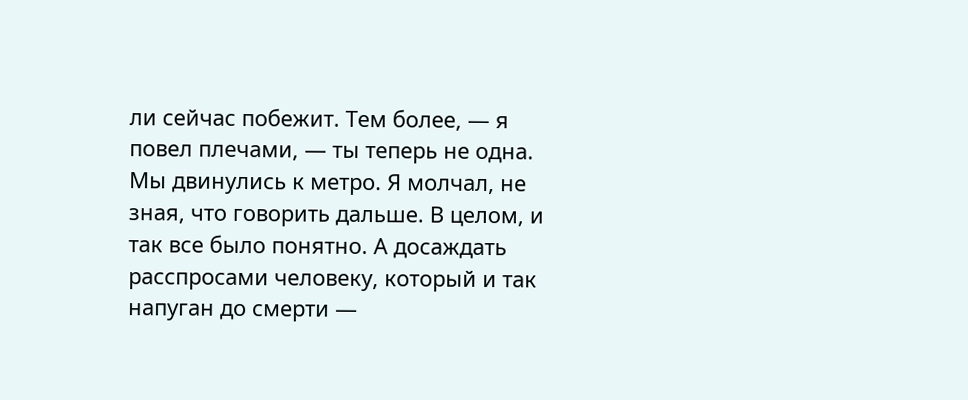ли сейчас побежит. Тем более, — я повел плечами, — ты теперь не одна.
Мы двинулись к метро. Я молчал, не зная, что говорить дальше. В целом, и так все было понятно. А досаждать расспросами человеку, который и так напуган до смерти —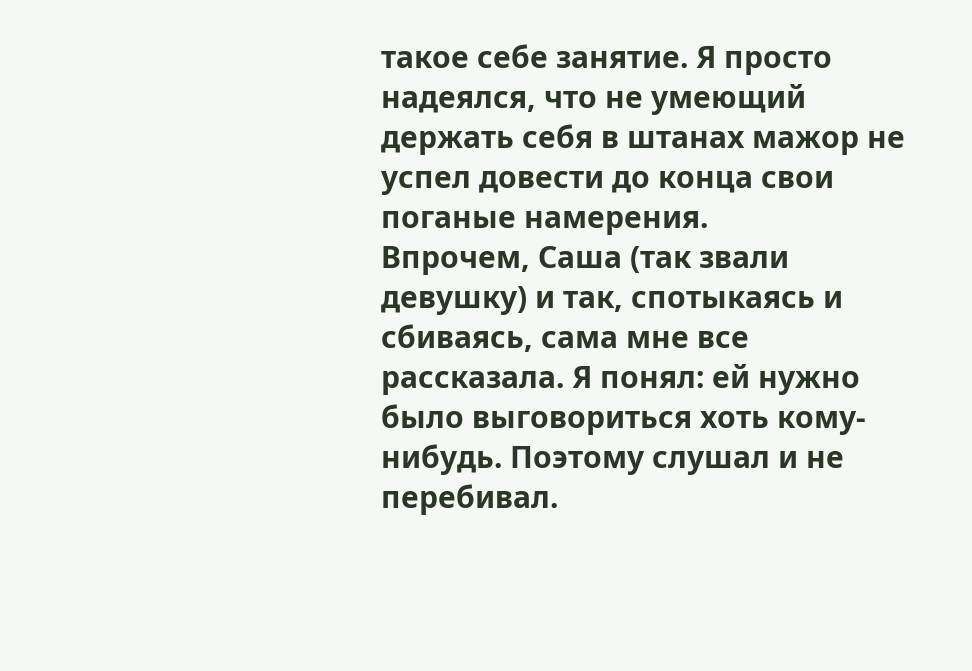такое себе занятие. Я просто надеялся, что не умеющий держать себя в штанах мажор не успел довести до конца свои поганые намерения.
Впрочем, Саша (так звали девушку) и так, спотыкаясь и сбиваясь, сама мне все рассказала. Я понял: ей нужно было выговориться хоть кому-нибудь. Поэтому слушал и не перебивал.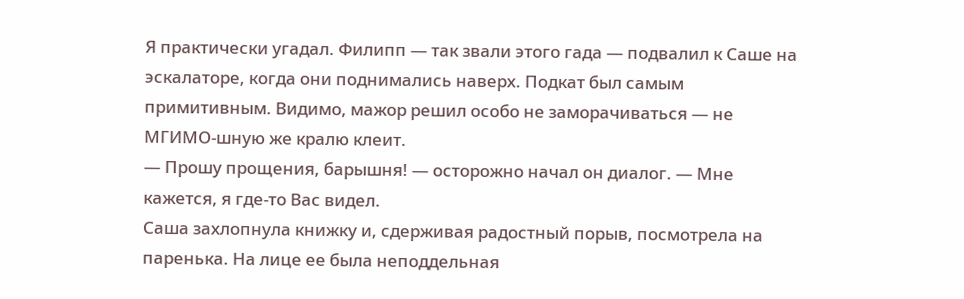Я практически угадал. Филипп — так звали этого гада — подвалил к Саше на эскалаторе, когда они поднимались наверх. Подкат был самым примитивным. Видимо, мажор решил особо не заморачиваться — не МГИМО-шную же кралю клеит.
— Прошу прощения, барышня! — осторожно начал он диалог. — Мне кажется, я где-то Вас видел.
Саша захлопнула книжку и, сдерживая радостный порыв, посмотрела на паренька. На лице ее была неподдельная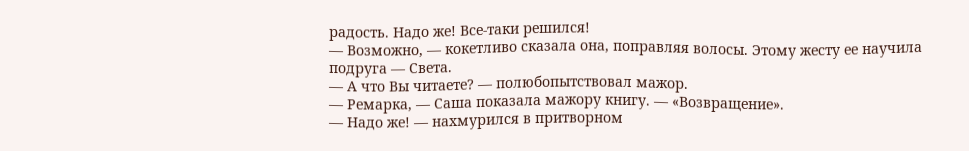радость. Надо же! Все-таки решился!
— Возможно, — кокетливо сказала она, поправляя волосы. Этому жесту ее научила подруга — Света.
— А что Вы читаете? — полюбопытствовал мажор.
— Ремарка, — Саша показала мажору книгу. — «Возвращение».
— Надо же! — нахмурился в притворном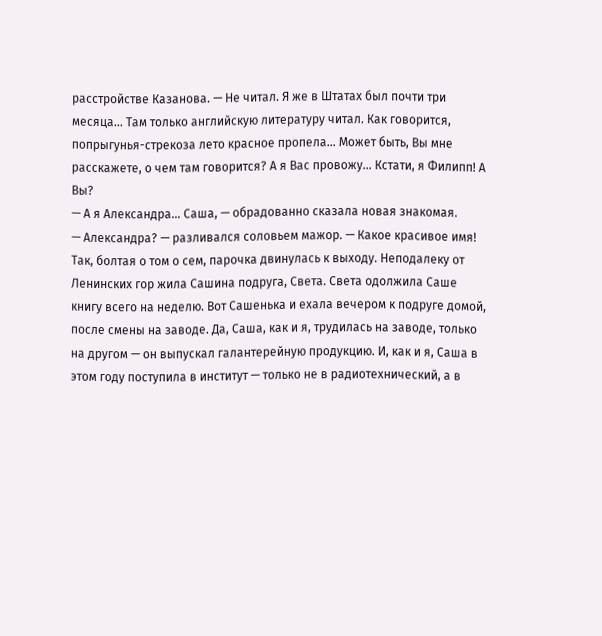расстройстве Казанова. — Не читал. Я же в Штатах был почти три месяца… Там только английскую литературу читал. Как говорится, попрыгунья-стрекоза лето красное пропела… Может быть, Вы мне расскажете, о чем там говорится? А я Вас провожу… Кстати, я Филипп! А Вы?
— А я Александра… Саша, — обрадованно сказала новая знакомая.
— Александра? — разливался соловьем мажор. — Какое красивое имя!
Так, болтая о том о сем, парочка двинулась к выходу. Неподалеку от Ленинских гор жила Сашина подруга, Света. Света одолжила Саше книгу всего на неделю. Вот Сашенька и ехала вечером к подруге домой, после смены на заводе. Да, Саша, как и я, трудилась на заводе, только на другом — он выпускал галантерейную продукцию. И, как и я, Саша в этом году поступила в институт — только не в радиотехнический, а в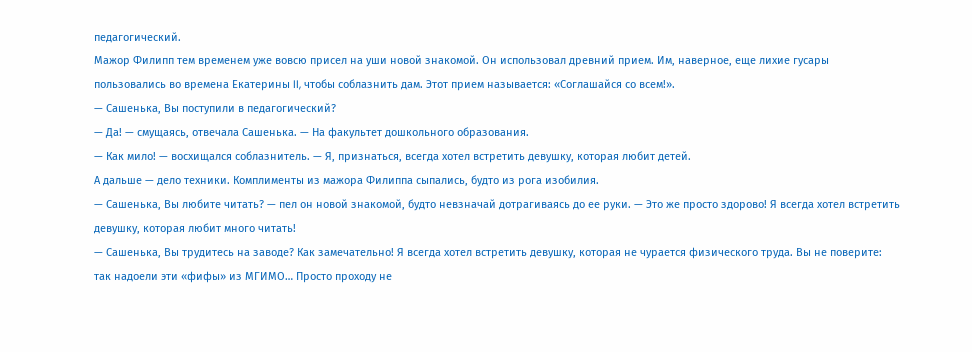педагогический.
Мажор Филипп тем временем уже вовсю присел на уши новой знакомой. Он использовал древний прием. Им, наверное, еще лихие гусары пользовались во времена Екатерины II, чтобы соблазнить дам. Этот прием называется: «Соглашайся со всем!».
— Сашенька, Вы поступили в педагогический?
— Да! — смущаясь, отвечала Сашенька. — На факультет дошкольного образования.
— Как мило! — восхищался соблазнитель. — Я, признаться, всегда хотел встретить девушку, которая любит детей.
А дальше — дело техники. Комплименты из мажора Филиппа сыпались, будто из рога изобилия.
— Сашенька, Вы любите читать? — пел он новой знакомой, будто невзначай дотрагиваясь до ее руки. — Это же просто здорово! Я всегда хотел встретить девушку, которая любит много читать!
— Сашенька, Вы трудитесь на заводе? Как замечательно! Я всегда хотел встретить девушку, которая не чурается физического труда. Вы не поверите: так надоели эти «фифы» из МГИМО… Просто проходу не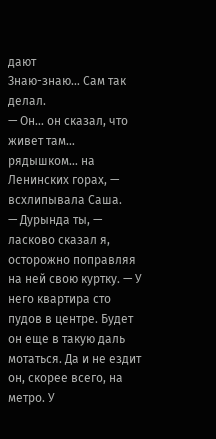дают
Знаю-знаю… Сам так делал.
— Он… он сказал, что живет там… рядышком… на Ленинских горах, — всхлипывала Саша.
— Дурында ты, — ласково сказал я, осторожно поправляя на ней свою куртку. — У него квартира сто пудов в центре. Будет он еще в такую даль мотаться. Да и не ездит он, скорее всего, на метро. У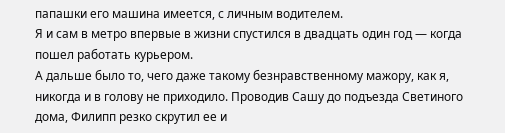папашки его машина имеется, с личным водителем.
Я и сам в метро впервые в жизни спустился в двадцать один год — когда пошел работать курьером.
А дальше было то, чего даже такому безнравственному мажору, как я, никогда и в голову не приходило. Проводив Сашу до подъезда Светиного дома, Филипп резко скрутил ее и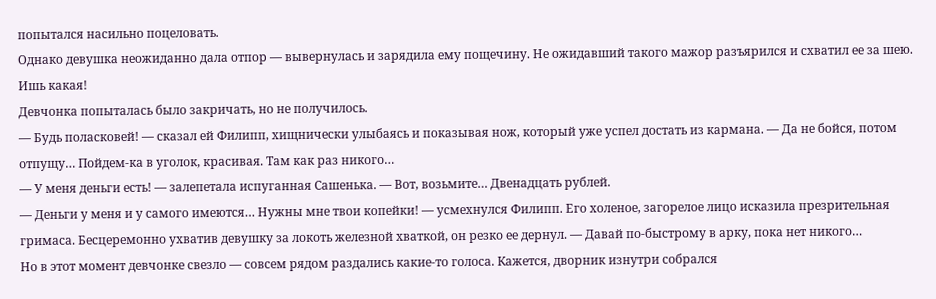попытался насильно поцеловать.
Однако девушка неожиданно дала отпор — вывернулась и зарядила ему пощечину. Не ожидавший такого мажор разъярился и схватил ее за шею. Ишь какая!
Девчонка попыталась было закричать, но не получилось.
— Будь поласковей! — сказал ей Филипп, хищнически улыбаясь и показывая нож, который уже успел достать из кармана. — Да не бойся, потом отпущу… Пойдем-ка в уголок, красивая. Там как раз никого…
— У меня деньги есть! — залепетала испуганная Сашенька. — Вот, возьмите… Двенадцать рублей.
— Деньги у меня и у самого имеются… Нужны мне твои копейки! — усмехнулся Филипп. Его холеное, загорелое лицо исказила презрительная гримаса. Бесцеремонно ухватив девушку за локоть железной хваткой, он резко ее дернул. — Давай по-быстрому в арку, пока нет никого…
Но в этот момент девчонке свезло — совсем рядом раздались какие-то голоса. Кажется, дворник изнутри собрался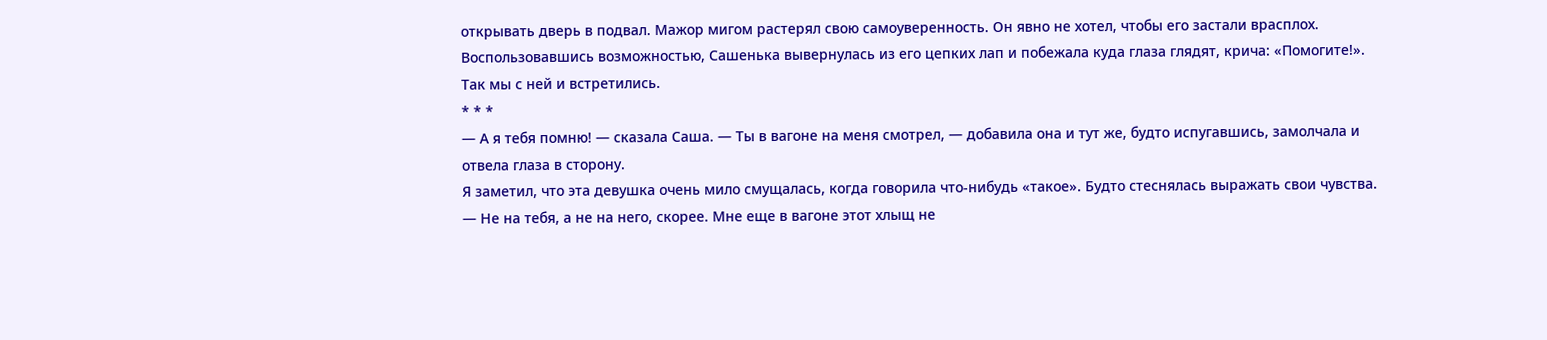открывать дверь в подвал. Мажор мигом растерял свою самоуверенность. Он явно не хотел, чтобы его застали врасплох.
Воспользовавшись возможностью, Сашенька вывернулась из его цепких лап и побежала куда глаза глядят, крича: «Помогите!».
Так мы с ней и встретились.
* * *
— А я тебя помню! — сказала Саша. — Ты в вагоне на меня смотрел, — добавила она и тут же, будто испугавшись, замолчала и отвела глаза в сторону.
Я заметил, что эта девушка очень мило смущалась, когда говорила что-нибудь «такое». Будто стеснялась выражать свои чувства.
— Не на тебя, а не на него, скорее. Мне еще в вагоне этот хлыщ не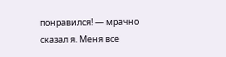понравился! — мрачно сказал я. Меня все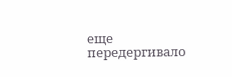еще передергивало